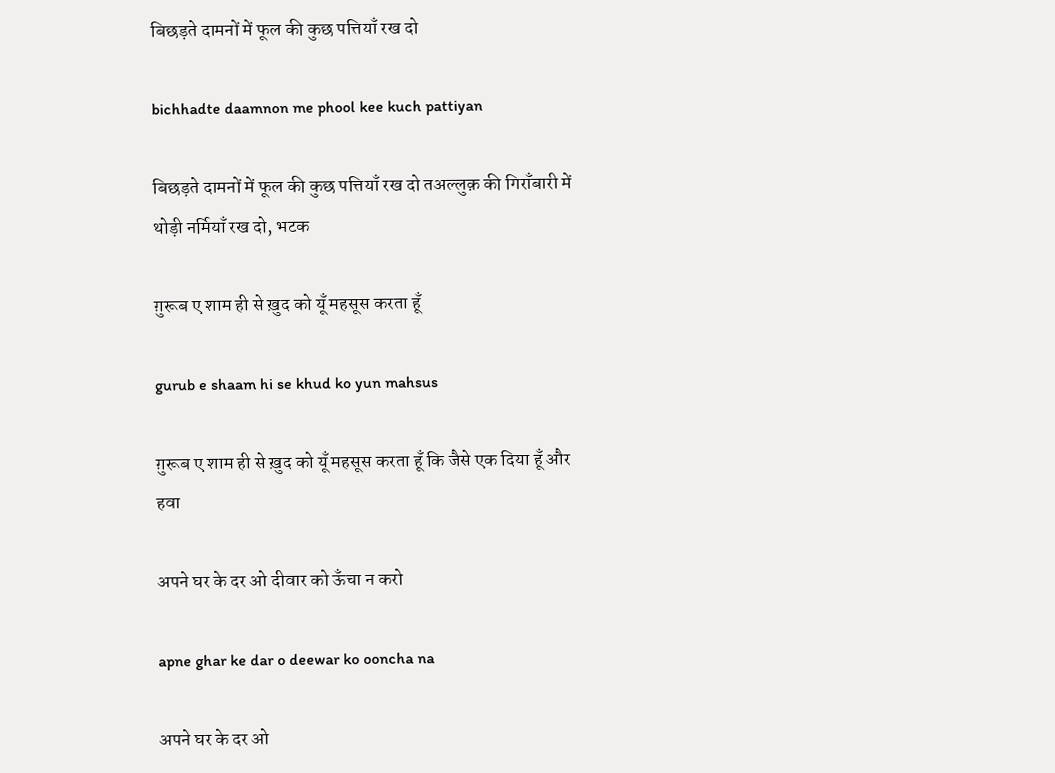बिछड़ते दामनों में फूल की कुछ पत्तियाँ रख दो

bichhadte daamnon me phool kee kuch pattiyan

बिछड़ते दामनों में फूल की कुछ पत्तियाँ रख दो तअल्लुक़ की गिराँबारी में थोड़ी नर्मियाँ रख दो, भटक

ग़ुरूब ए शाम ही से ख़ुद को यूँ महसूस करता हूँ

gurub e shaam hi se khud ko yun mahsus

ग़ुरूब ए शाम ही से ख़ुद को यूँ महसूस करता हूँ कि जैसे एक दिया हूँ और हवा

अपने घर के दर ओ दीवार को ऊँचा न करो

apne ghar ke dar o deewar ko ooncha na

अपने घर के दर ओ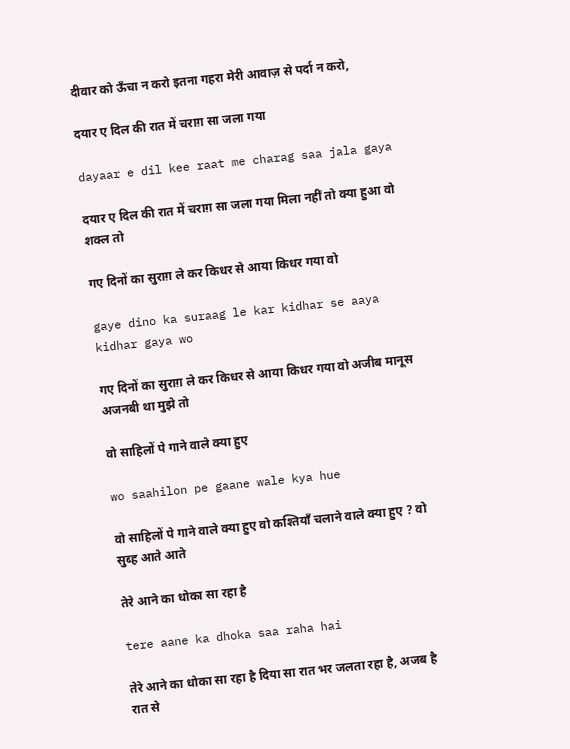दीवार को ऊँचा न करो इतना गहरा मेरी आवाज़ से पर्दा न करो,

दयार ए दिल की रात में चराग़ सा जला गया

dayaar e dil kee raat me charag saa jala gaya

दयार ए दिल की रात में चराग़ सा जला गया मिला नहीं तो क्या हुआ वो शक्ल तो

गए दिनों का सुराग़ ले कर किधर से आया किधर गया वो

gaye dino ka suraag le kar kidhar se aaya kidhar gaya wo

गए दिनों का सुराग़ ले कर किधर से आया किधर गया वो अजीब मानूस अजनबी था मुझे तो

वो साहिलों पे गाने वाले क्या हुए

wo saahilon pe gaane wale kya hue

वो साहिलों पे गाने वाले क्या हुए वो कश्तियाँ चलाने वाले क्या हुए ? वो सुब्ह आते आते

तेरे आने का धोका सा रहा है

tere aane ka dhoka saa raha hai

तेरे आने का धोका सा रहा है दिया सा रात भर जलता रहा है, अजब है रात से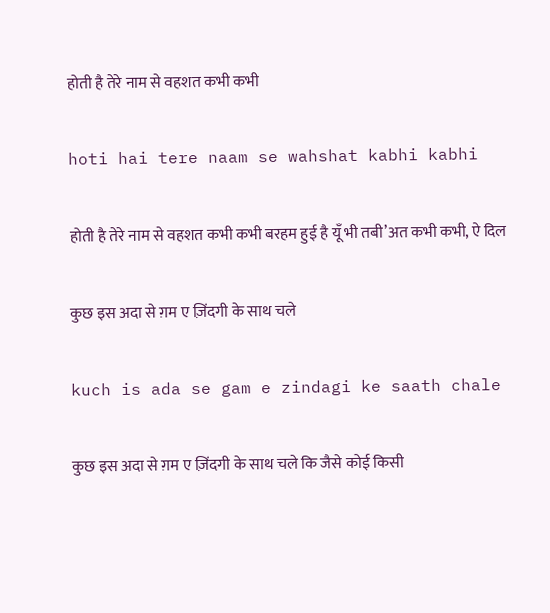होती है तेरे नाम से वहशत कभी कभी

hoti hai tere naam se wahshat kabhi kabhi

होती है तेरे नाम से वहशत कभी कभी बरहम हुई है यूँ भी तबी’अत कभी कभी, ऐ दिल

कुछ इस अदा से ग़म ए ज़िंदगी के साथ चले

kuch is ada se gam e zindagi ke saath chale

कुछ इस अदा से ग़म ए ज़िंदगी के साथ चले कि जैसे कोई किसी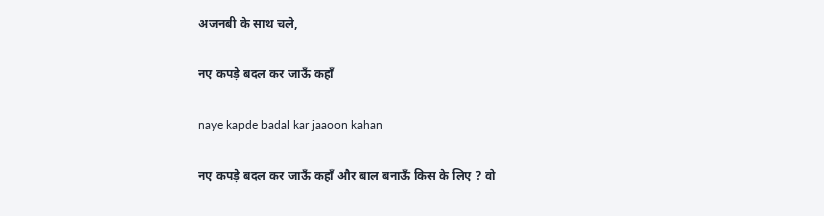अजनबी के साथ चले,

नए कपड़े बदल कर जाऊँ कहाँ

naye kapde badal kar jaaoon kahan

नए कपड़े बदल कर जाऊँ कहाँ और बाल बनाऊँ किस के लिए ? वो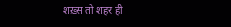शख़्स तो शहर ही